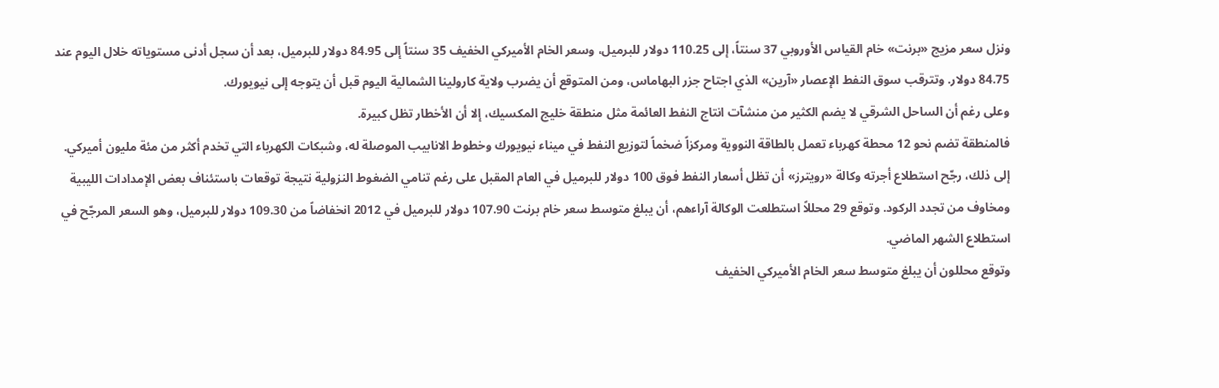ونزل سعر مزيج «برنت» خام القياس الأوروبي 37 سنتاً، إلى 110.25 دولار للبرميل، وسعر الخام الأميركي الخفيف 35 سنتاً إلى 84.95 دولار للبرميل، بعد أن سجل أدنى مستوياته خلال اليوم عند 84.75 دولار. وتترقب سوق النفط الإعصار «آرين» الذي اجتاح جزر البهاماس، ومن المتوقع أن يضرب ولاية كارولينا الشمالية اليوم قبل أن يتوجه إلى نيويورك.
وعلى رغم أن الساحل الشرقي لا يضم الكثير من منشآت انتاج النفط العائمة مثل منطقة خليج المكسيك، إلا أن الأخطار تظل كبيرة.
فالمنطقة تضم نحو 12 محطة كهرباء تعمل بالطاقة النووية ومركزاً ضخماً لتوزيع النفط في ميناء نيويورك وخطوط الانابيب الموصلة له، وشبكات الكهرباء التي تخدم أكثر من مئة مليون أميركي.
إلى ذلك، رجّح استطلاع أجرته وكالة «رويترز» أن تظل أسعار النفط فوق 100 دولار للبرميل في العام المقبل على رغم تنامي الضغوط النزولية نتيجة توقعات باستئناف بعض الإمدادات الليبية ومخاوف من تجدد الركود. وتوقع 29 محللاً استطلعت الوكالة آراءهم، أن يبلغ متوسط سعر خام برنت 107.90 دولار للبرميل في 2012 انخفاضاً من 109.30 دولار للبرميل، وهو السعر المرجّح في استطلاع الشهر الماضي.
وتوقع محللون أن يبلغ متوسط سعر الخام الأميركي الخفيف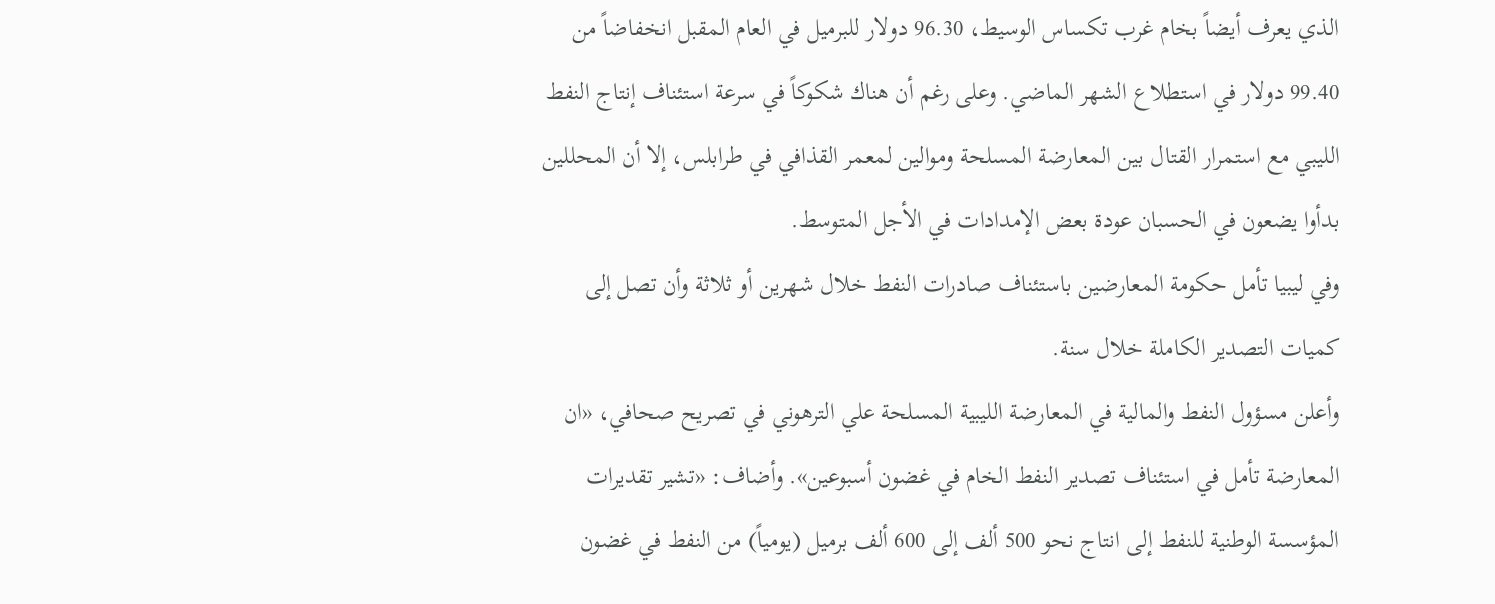الذي يعرف أيضاً بخام غرب تكساس الوسيط، 96.30 دولار للبرميل في العام المقبل انخفاضاً من 99.40 دولار في استطلاع الشهر الماضي. وعلى رغم أن هناك شكوكاً في سرعة استئناف إنتاج النفط الليبي مع استمرار القتال بين المعارضة المسلحة وموالين لمعمر القذافي في طرابلس، إلا أن المحللين بدأوا يضعون في الحسبان عودة بعض الإمدادات في الأجل المتوسط.
وفي ليبيا تأمل حكومة المعارضين باستئناف صادرات النفط خلال شهرين أو ثلاثة وأن تصل إلى كميات التصدير الكاملة خلال سنة.
وأعلن مسؤول النفط والمالية في المعارضة الليبية المسلحة علي الترهوني في تصريح صحافي، «ان المعارضة تأمل في استئناف تصدير النفط الخام في غضون أسبوعين». وأضاف: «تشير تقديرات المؤسسة الوطنية للنفط إلى انتاج نحو 500 ألف إلى 600 ألف برميل (يومياً) من النفط في غضون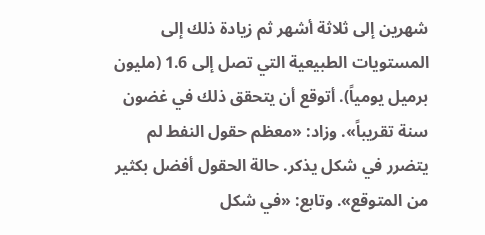شهرين إلى ثلاثة أشهر ثم زيادة ذلك إلى المستويات الطبيعية التي تصل إلى 1.6 (مليون برميل يومياً). أتوقع أن يتحقق ذلك في غضون سنة تقريباً». وزاد: «معظم حقول النفط لم يتضرر في شكل يذكر. حالة الحقول أفضل بكثير من المتوقع». وتابع: «في شكل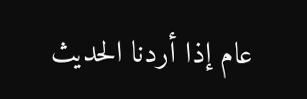عام إذا أردنا الحديث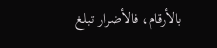بالأرقام، فالأضرار تبلغ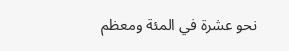نحو عشرة في المئة ومعظم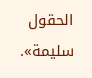الحقول سليمة».